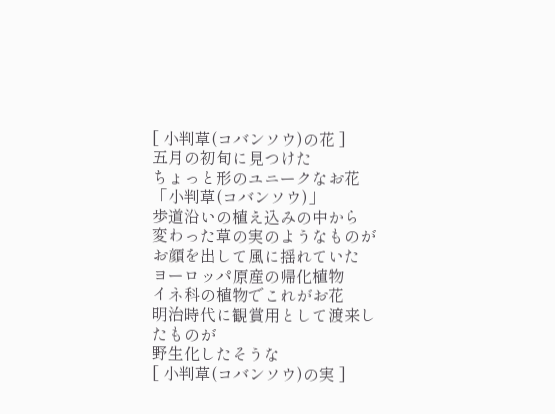[ 小判草(コバンソウ)の花 ]
五月の初旬に見つけた
ちょっと形のユニークなお花
「小判草(コバンソウ)」
歩道沿いの植え込みの中から
変わった草の実のようなものが
お顔を出して風に揺れていた
ヨーロッパ原産の帰化植物
イネ科の植物でこれがお花
明治時代に観賞用として渡来したものが
野生化したそうな
[ 小判草(コバンソウ)の実 ]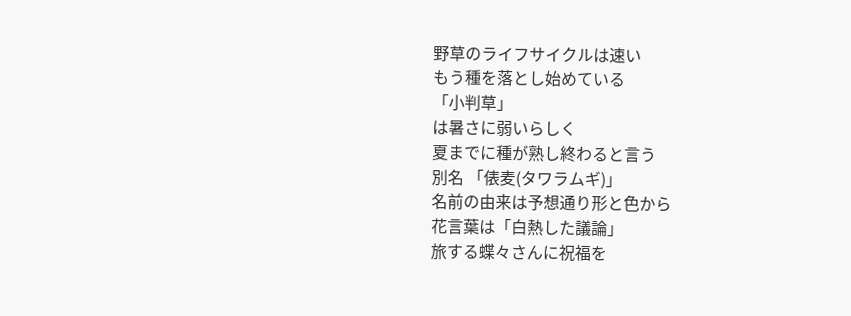野草のライフサイクルは速い
もう種を落とし始めている
「小判草」
は暑さに弱いらしく
夏までに種が熟し終わると言う
別名 「俵麦(タワラムギ)」
名前の由来は予想通り形と色から
花言葉は「白熱した議論」
旅する蝶々さんに祝福を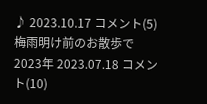♪ 2023.10.17 コメント(5)
梅雨明け前のお散歩で 2023年 2023.07.18 コメント(10)